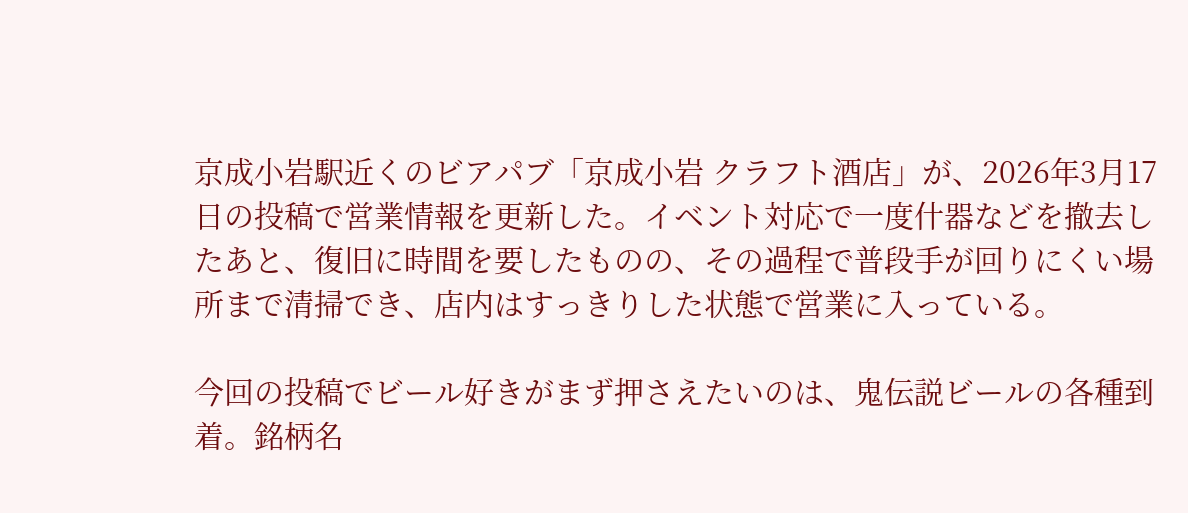京成小岩駅近くのビアパブ「京成小岩 クラフト酒店」が、2026年3月17日の投稿で営業情報を更新した。イベント対応で一度什器などを撤去したあと、復旧に時間を要したものの、その過程で普段手が回りにくい場所まで清掃でき、店内はすっきりした状態で営業に入っている。

今回の投稿でビール好きがまず押さえたいのは、鬼伝説ビールの各種到着。銘柄名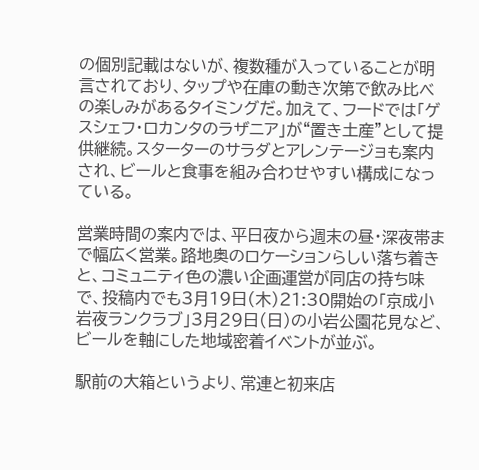の個別記載はないが、複数種が入っていることが明言されており、タップや在庫の動き次第で飲み比べの楽しみがあるタイミングだ。加えて、フードでは「ゲスシェフ・ロカンタのラザニア」が“置き土産”として提供継続。スターターのサラダとアレンテージョも案内され、ビールと食事を組み合わせやすい構成になっている。

営業時間の案内では、平日夜から週末の昼・深夜帯まで幅広く営業。路地奥のロケーションらしい落ち着きと、コミュニティ色の濃い企画運営が同店の持ち味で、投稿内でも3月19日(木)21:30開始の「京成小岩夜ランクラブ」3月29日(日)の小岩公園花見など、ビールを軸にした地域密着イベントが並ぶ。

駅前の大箱というより、常連と初来店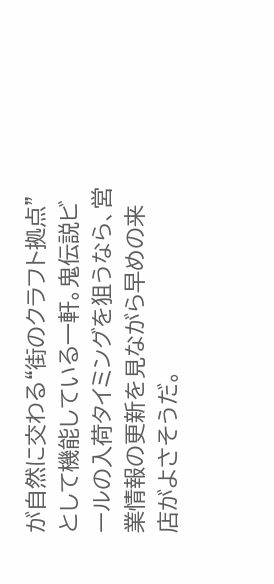が自然に交わる“街のクラフト拠点”として機能している一軒。鬼伝説ビールの入荷タイミングを狙うなら、営業情報の更新を見ながら早めの来店がよさそうだ。